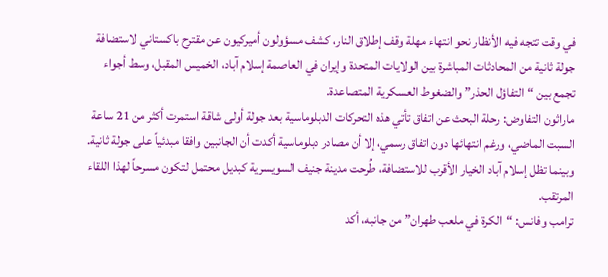في وقت تتجه فيه الأنظار نحو انتهاء مهلة وقف إطلاق النار، كشف مسؤولون أميركيون عن مقترح باكستاني لاستضافة جولة ثانية من المحادثات المباشرة بين الولايات المتحدة وإيران في العاصمة إسلام آباد، الخميس المقبل، وسط أجواء تجمع بين “التفاؤل الحذر” والضغوط العسكرية المتصاعدة.
ماراثون التفاوض: رحلة البحث عن اتفاق تأتي هذه التحركات الدبلوماسية بعد جولة أولى شاقة استمرت أكثر من 21 ساعة السبت الماضي، ورغم انتهائها دون اتفاق رسمي، إلا أن مصادر دبلوماسية أكدت أن الجانبين وافقا مبدئياً على جولة ثانية. وبينما تظل إسلام آباد الخيار الأقرب للاستضافة، طُرحت مدينة جنيف السويسرية كبديل محتمل لتكون مسرحاً لهذا اللقاء المرتقب.
ترامب وفانس: “الكرة في ملعب طهران” من جانبه، أكد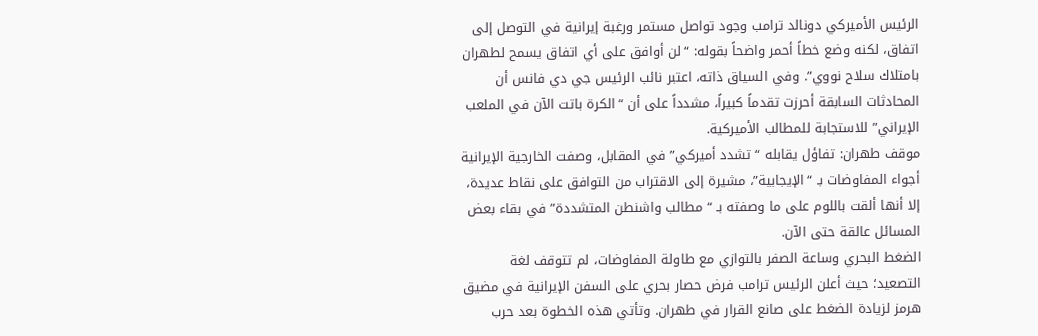الرئيس الأميركي دونالد ترامب وجود تواصل مستمر ورغبة إيرانية في التوصل إلى اتفاق، لكنه وضع خطاً أحمر واضحاً بقوله: “لن أوافق على أي اتفاق يسمح لطهران بامتلاك سلاح نووي”. وفي السياق ذاته، اعتبر نائب الرئيس جي دي فانس أن المحادثات السابقة أحرزت تقدماً كبيراً، مشدداً على أن “الكرة باتت الآن في الملعب الإيراني” للاستجابة للمطالب الأميركية.
موقف طهران: تفاؤل يقابله “تشدد أميركي” في المقابل، وصفت الخارجية الإيرانية أجواء المفاوضات بـ “الإيجابية”، مشيرة إلى الاقتراب من التوافق على نقاط عديدة، إلا أنها ألقت باللوم على ما وصفته بـ “مطالب واشنطن المتشددة” في بقاء بعض المسائل عالقة حتى الآن.
الضغط البحري وساعة الصفر بالتوازي مع طاولة المفاوضات، لم تتوقف لغة التصعيد؛ حيث أعلن الرئيس ترامب فرض حصار بحري على السفن الإيرانية في مضيق هرمز لزيادة الضغط على صانع القرار في طهران. وتأتي هذه الخطوة بعد حرب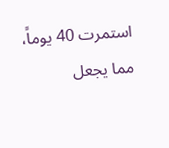استمرت 40 يوماً، مما يجعل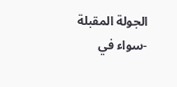الجولة المقبلة -سواء في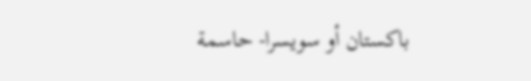باكستان أو سويسرا- حاسمة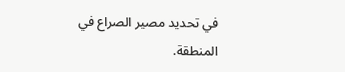في تحديد مصير الصراع في المنطقة.